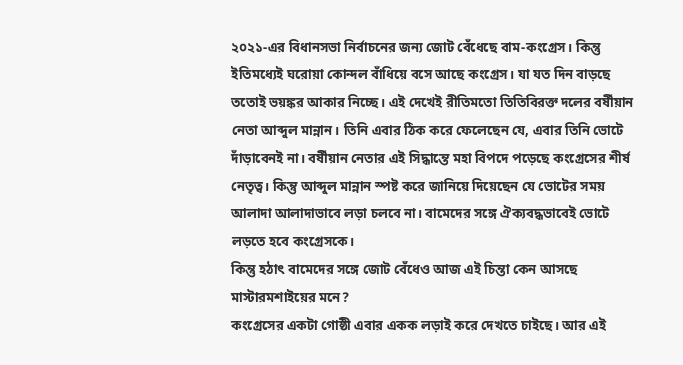২০২১-এর বিধানসভা নির্বাচনের জন্য জোট বেঁধেছে বাম-কংগ্রেস। কিন্তু ইতিমধ্যেই ঘরোয়া কোন্দল বাঁধিয়ে বসে আছে কংগ্রেস। যা যত দিন বাড়ছে ততোই ভয়ঙ্কর আকার নিচ্ছে। এই দেখেই রীতিমতো তিতিবিরক্ত দলের বর্ষীয়ান নেতা আব্দুল মান্নান। তিনি এবার ঠিক করে ফেলেছেন যে, এবার তিনি ভোটে দাঁড়াবেনই না। বর্ষীয়ান নেতার এই সিদ্ধান্তে মহা বিপদে পড়েছে কংগ্রেসের শীর্ষ নেতৃত্ব। কিন্তু আব্দুল মান্নান স্পষ্ট করে জানিয়ে দিয়েছেন যে ভোটের সময় আলাদা আলাদাভাবে লড়া চলবে না। বামেদের সঙ্গে ঐক্যবদ্ধভাবেই ভোটে লড়তে হবে কংগ্রেসকে।
কিন্তু হঠাৎ বামেদের সঙ্গে জোট বেঁধেও আজ এই চিন্তা কেন আসছে মাস্টারমশাইয়ের মনে?
কংগ্রেসের একটা গোষ্ঠী এবার একক লড়াই করে দেখতে চাইছে। আর এই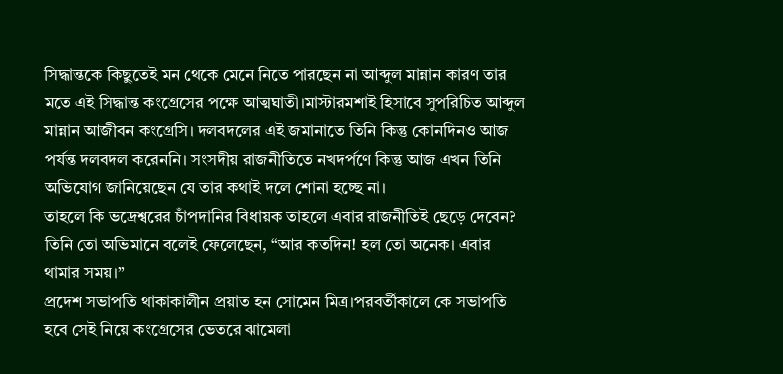সিদ্ধান্তকে কিছুতেই মন থেকে মেনে নিতে পারছেন না আব্দুল মান্নান কারণ তার মতে এই সিদ্ধান্ত কংগ্রেসের পক্ষে আত্মঘাতী।মাস্টারমশাই হিসাবে সুপরিচিত আব্দুল মান্নান আজীবন কংগ্রেসি। দলবদলের এই জমানাতে তিনি কিন্তু কোনদিনও আজ পর্যন্ত দলবদল করেননি। সংসদীয় রাজনীতিতে নখদর্পণে কিন্তু আজ এখন তিনি অভিযোগ জানিয়েছেন যে তার কথাই দলে শোনা হচ্ছে না।
তাহলে কি ভদ্রেশ্বরের চাঁপদানির বিধায়ক তাহলে এবার রাজনীতিই ছেড়ে দেবেন? তিনি তো অভিমানে বলেই ফেলেছেন, “আর কতদিন! হল তো অনেক। এবার থামার সময়।”
প্রদেশ সভাপতি থাকাকালীন প্রয়াত হন সোমেন মিত্র।পরবর্তীকালে কে সভাপতি হবে সেই নিয়ে কংগ্রেসের ভেতরে ঝামেলা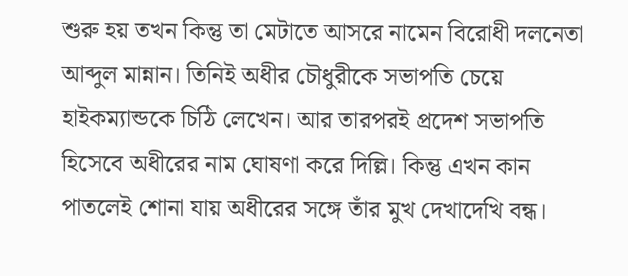শুরু হয় তখন কিন্তু তা মেটাতে আসরে নামেন বিরোধী দলনেতা আব্দুল মান্নান। তিনিই অধীর চৌধুরীকে সভাপতি চেয়ে হাইকম্যান্ডকে চিঠি লেখেন। আর তারপরই প্রদেশ সভাপতি হিসেবে অধীরের নাম ঘোষণা করে দিল্লি। কিন্তু এখন কান পাতলেই শোনা যায় অধীরের সঙ্গে তাঁর মুখ দেখাদেখি বন্ধ।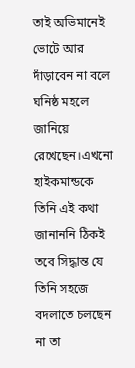তাই অভিমানেই ভোটে আর দাঁড়াবেন না বলে ঘনিষ্ঠ মহলে জানিয়ে রেখেছেন।এখনো হাইকমান্ডকে তিনি এই কথা জানাননি ঠিকই তবে সিদ্ধান্ত যে তিনি সহজে বদলাতে চলছেন না তা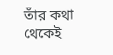তাঁর কথা থেকেই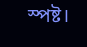স্পষ্ট।